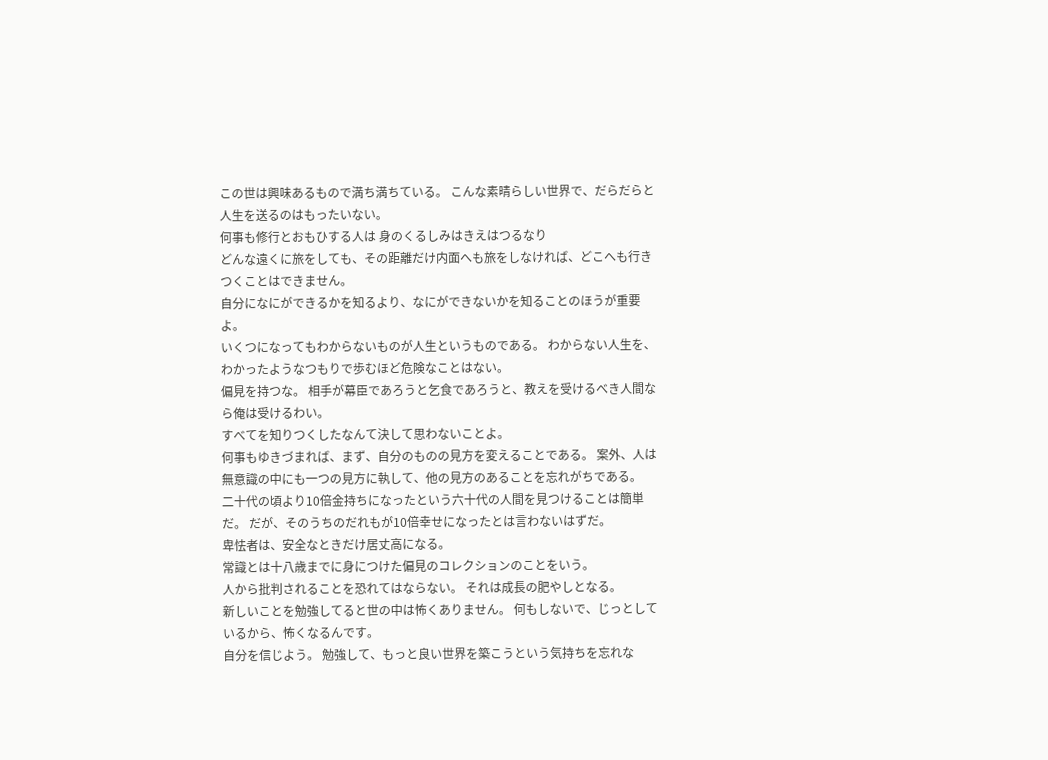この世は興味あるもので満ち満ちている。 こんな素晴らしい世界で、だらだらと人生を送るのはもったいない。
何事も修行とおもひする人は 身のくるしみはきえはつるなり
どんな遠くに旅をしても、その距離だけ内面へも旅をしなければ、どこへも行きつくことはできません。
自分になにができるかを知るより、なにができないかを知ることのほうが重要よ。
いくつになってもわからないものが人生というものである。 わからない人生を、わかったようなつもりで歩むほど危険なことはない。
偏見を持つな。 相手が幕臣であろうと乞食であろうと、教えを受けるべき人間なら俺は受けるわい。
すべてを知りつくしたなんて決して思わないことよ。
何事もゆきづまれば、まず、自分のものの見方を変えることである。 案外、人は無意識の中にも一つの見方に執して、他の見方のあることを忘れがちである。
二十代の頃より10倍金持ちになったという六十代の人間を見つけることは簡単だ。 だが、そのうちのだれもが10倍幸せになったとは言わないはずだ。
卑怯者は、安全なときだけ居丈高になる。
常識とは十八歳までに身につけた偏見のコレクションのことをいう。
人から批判されることを恐れてはならない。 それは成長の肥やしとなる。
新しいことを勉強してると世の中は怖くありません。 何もしないで、じっとしているから、怖くなるんです。
自分を信じよう。 勉強して、もっと良い世界を築こうという気持ちを忘れな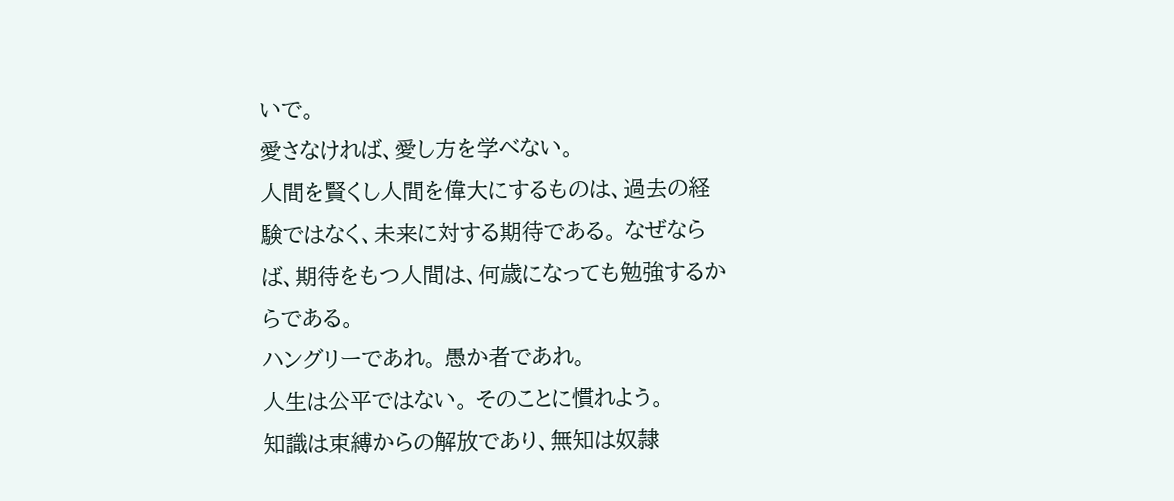いで。
愛さなければ、愛し方を学べない。
人間を賢くし人間を偉大にするものは、過去の経験ではなく、未来に対する期待である。 なぜならば、期待をもつ人間は、何歳になっても勉強するからである。
ハングリーであれ。 愚か者であれ。
人生は公平ではない。 そのことに慣れよう。
知識は束縛からの解放であり、無知は奴隷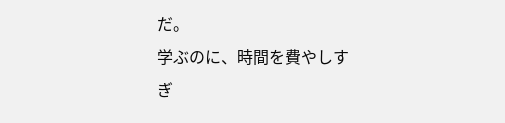だ。
学ぶのに、時間を費やしすぎ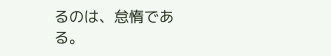るのは、怠惰である。